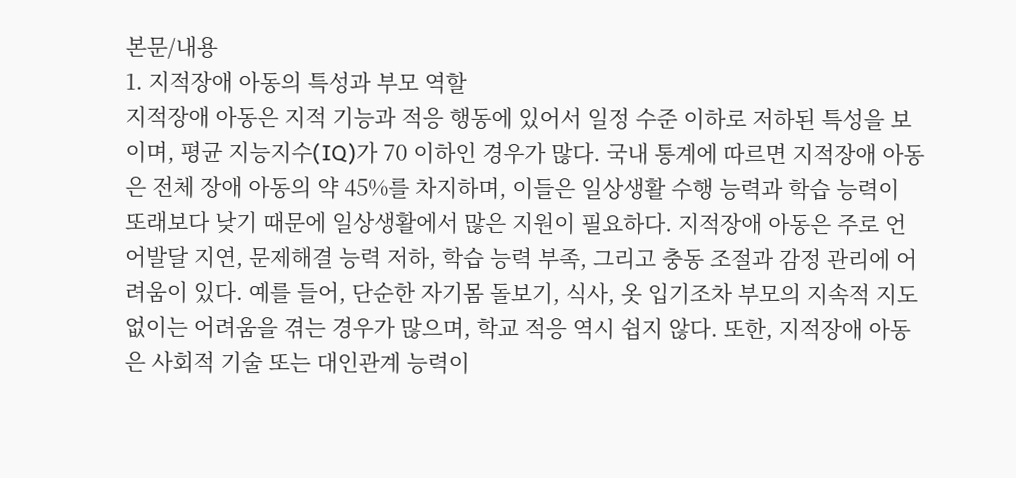본문/내용
1. 지적장애 아동의 특성과 부모 역할
지적장애 아동은 지적 기능과 적응 행동에 있어서 일정 수준 이하로 저하된 특성을 보이며, 평균 지능지수(IQ)가 70 이하인 경우가 많다. 국내 통계에 따르면 지적장애 아동은 전체 장애 아동의 약 45%를 차지하며, 이들은 일상생활 수행 능력과 학습 능력이 또래보다 낮기 때문에 일상생활에서 많은 지원이 필요하다. 지적장애 아동은 주로 언어발달 지연, 문제해결 능력 저하, 학습 능력 부족, 그리고 충동 조절과 감정 관리에 어려움이 있다. 예를 들어, 단순한 자기몸 돌보기, 식사, 옷 입기조차 부모의 지속적 지도 없이는 어려움을 겪는 경우가 많으며, 학교 적응 역시 쉽지 않다. 또한, 지적장애 아동은 사회적 기술 또는 대인관계 능력이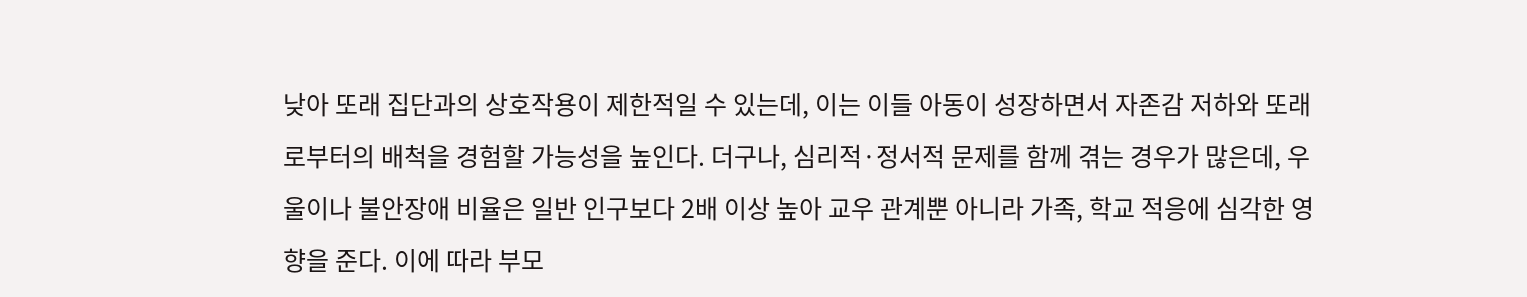낮아 또래 집단과의 상호작용이 제한적일 수 있는데, 이는 이들 아동이 성장하면서 자존감 저하와 또래로부터의 배척을 경험할 가능성을 높인다. 더구나, 심리적·정서적 문제를 함께 겪는 경우가 많은데, 우울이나 불안장애 비율은 일반 인구보다 2배 이상 높아 교우 관계뿐 아니라 가족, 학교 적응에 심각한 영향을 준다. 이에 따라 부모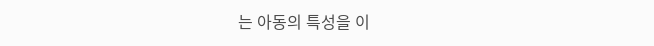는 아동의 특성을 이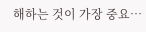해하는 것이 가장 중요…